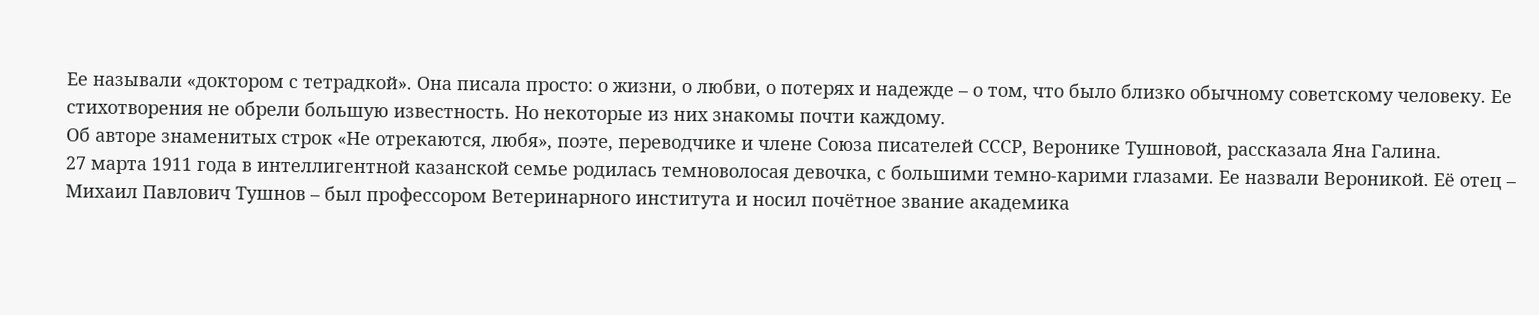Ее называли «доктором с тетрадкой». Она писала просто: о жизни, о любви, о потерях и надежде – о том, что было близко обычному советскому человеку. Ее стихотворения не обрели большую известность. Но некоторые из них знакомы почти каждому.
Об авторе знаменитых строк «Не отрекаются, любя», поэте, переводчике и члене Союза писателей СССР, Веронике Тушновой, рассказала Яна Галина.
27 марта 1911 года в интеллигентной казанской семье родилась темноволосая девочка, с большими темно-карими глазами. Ее назвали Вероникой. Её отец – Михаил Павлович Тушнов – был профессором Ветеринарного института и носил почётное звание академика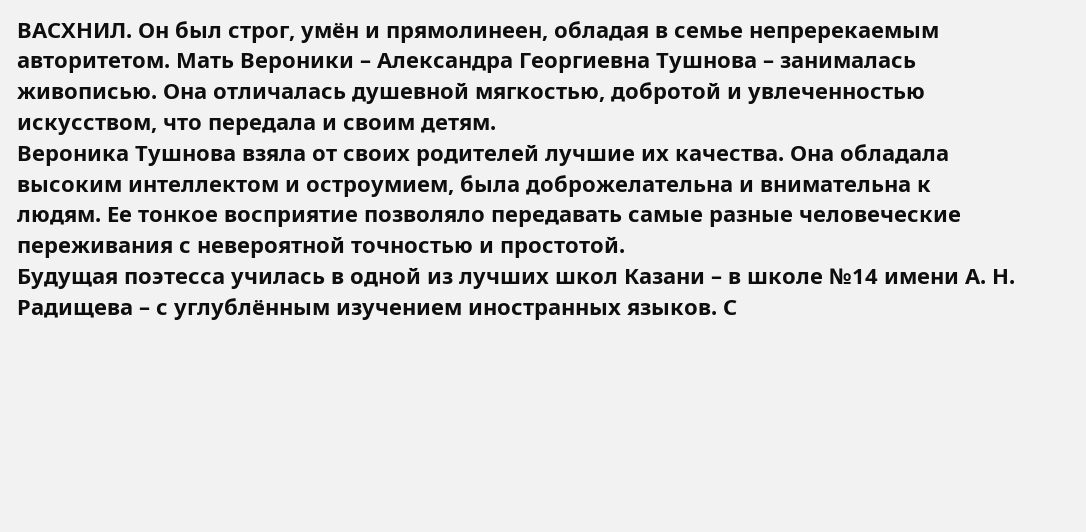ВАСХНИЛ. Он был строг, умён и прямолинеен, обладая в семье непререкаемым авторитетом. Мать Вероники – Александра Георгиевна Тушнова – занималась живописью. Она отличалась душевной мягкостью, добротой и увлеченностью искусством, что передала и своим детям.
Вероника Тушнова взяла от своих родителей лучшие их качества. Она обладала высоким интеллектом и остроумием, была доброжелательна и внимательна к людям. Ее тонкое восприятие позволяло передавать самые разные человеческие переживания с невероятной точностью и простотой.
Будущая поэтесса училась в одной из лучших школ Казани – в школе №14 имени А. Н. Радищева – с углублённым изучением иностранных языков. С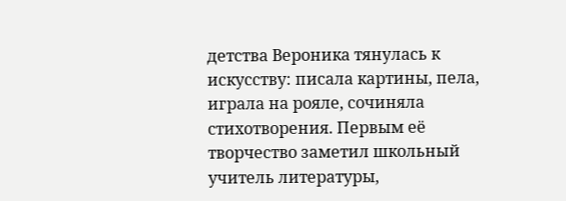детства Вероника тянулась к искусству: писала картины, пела, играла на рояле, сочиняла стихотворения. Первым её творчество заметил школьный учитель литературы,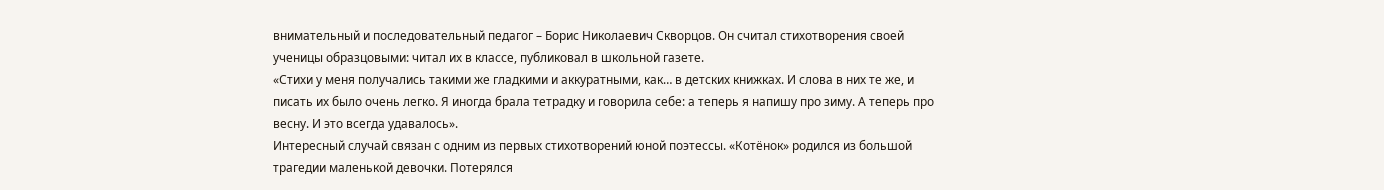внимательный и последовательный педагог – Борис Николаевич Скворцов. Он считал стихотворения своей ученицы образцовыми: читал их в классе, публиковал в школьной газете.
«Стихи у меня получались такими же гладкими и аккуратными, как… в детских книжках. И слова в них те же, и писать их было очень легко. Я иногда брала тетрадку и говорила себе: а теперь я напишу про зиму. А теперь про весну. И это всегда удавалось».
Интересный случай связан с одним из первых стихотворений юной поэтессы. «Котёнок» родился из большой трагедии маленькой девочки. Потерялся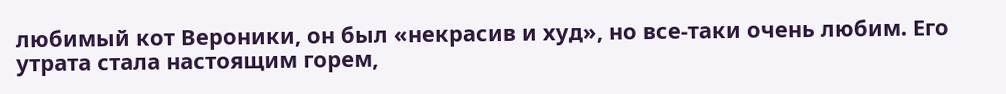любимый кот Вероники, он был «некрасив и худ», но все-таки очень любим. Его утрата стала настоящим горем,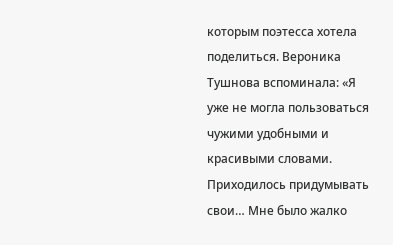которым поэтесса хотела поделиться. Вероника Тушнова вспоминала: «Я уже не могла пользоваться чужими удобными и красивыми словами. Приходилось придумывать свои… Мне было жалко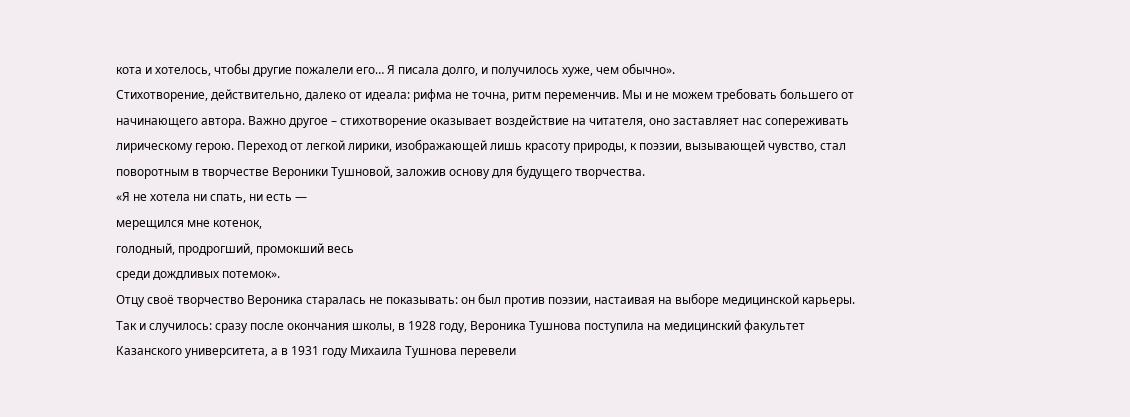кота и хотелось, чтобы другие пожалели его… Я писала долго, и получилось хуже, чем обычно».
Стихотворение, действительно, далеко от идеала: рифма не точна, ритм переменчив. Мы и не можем требовать большего от начинающего автора. Важно другое – стихотворение оказывает воздействие на читателя, оно заставляет нас сопереживать лирическому герою. Переход от легкой лирики, изображающей лишь красоту природы, к поэзии, вызывающей чувство, стал поворотным в творчестве Вероники Тушновой, заложив основу для будущего творчества.
«Я не хотела ни спать, ни есть —
мерещился мне котенок,
голодный, продрогший, промокший весь
среди дождливых потемок».
Отцу своё творчество Вероника старалась не показывать: он был против поэзии, настаивая на выборе медицинской карьеры. Так и случилось: сразу после окончания школы, в 1928 году, Вероника Тушнова поступила на медицинский факультет Казанского университета, а в 1931 году Михаила Тушнова перевели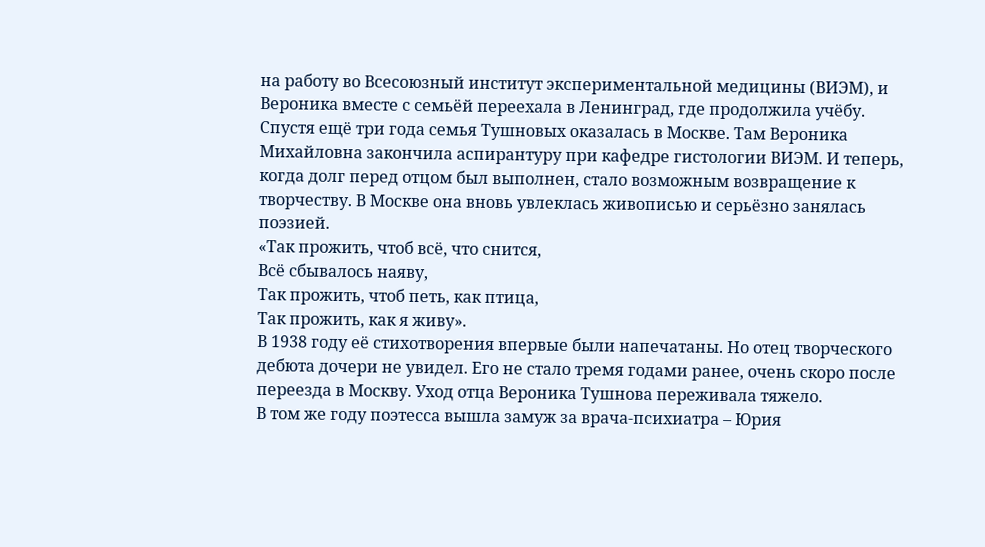на работу во Всесоюзный институт экспериментальной медицины (ВИЭМ), и Вероника вместе с семьёй переехала в Ленинград, где продолжила учёбу.
Спустя ещё три года семья Тушновых оказалась в Москве. Там Вероника Михайловна закончила аспирантуру при кафедре гистологии ВИЭМ. И теперь, когда долг перед отцом был выполнен, стало возможным возвращение к творчеству. В Москве она вновь увлеклась живописью и серьёзно занялась поэзией.
«Так прожить, чтоб всё, что снится,
Всё сбывалось наяву,
Так прожить, чтоб петь, как птица,
Так прожить, как я живу».
В 1938 году её стихотворения впервые были напечатаны. Но отец творческого дебюта дочери не увидел. Его не стало тремя годами ранее, очень скоро после переезда в Москву. Уход отца Вероника Тушнова переживала тяжело.
В том же году поэтесса вышла замуж за врача-психиатра – Юрия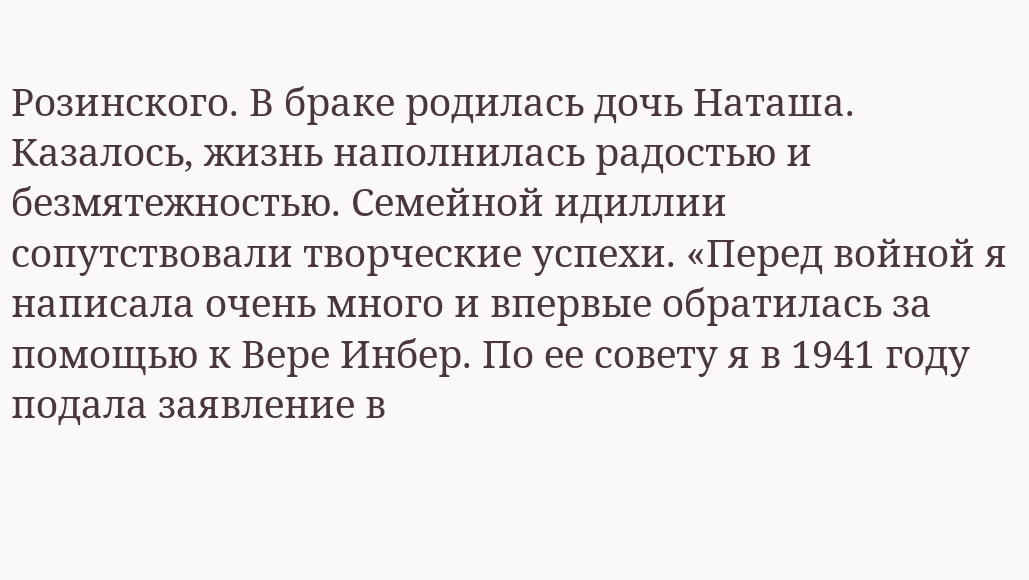Розинского. В браке родилась дочь Наташа. Казалось, жизнь наполнилась радостью и безмятежностью. Семейной идиллии сопутствовали творческие успехи. «Перед войной я написала очень много и впервые обратилась за помощью к Вере Инбер. По ее совету я в 1941 году подала заявление в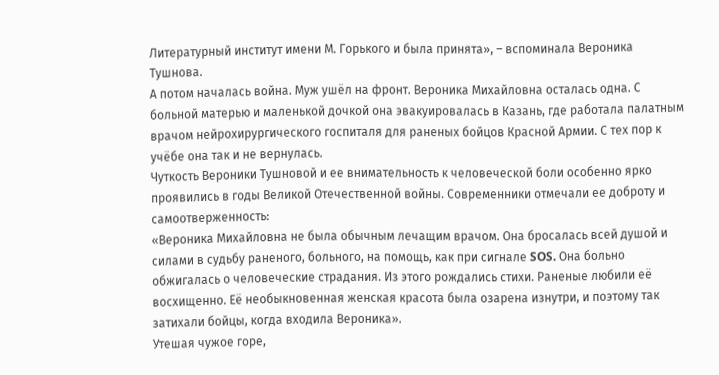Литературный институт имени М. Горького и была принята», – вспоминала Вероника Тушнова.
А потом началась война. Муж ушёл на фронт. Вероника Михайловна осталась одна. С больной матерью и маленькой дочкой она эвакуировалась в Казань, где работала палатным врачом нейрохирургического госпиталя для раненых бойцов Красной Армии. С тех пор к учёбе она так и не вернулась.
Чуткость Вероники Тушновой и ее внимательность к человеческой боли особенно ярко проявились в годы Великой Отечественной войны. Современники отмечали ее доброту и самоотверженность:
«Вероника Михайловна не была обычным лечащим врачом. Она бросалась всей душой и силами в судьбу раненого, больного, на помощь, как при сигнале SOS. Она больно обжигалась о человеческие страдания. Из этого рождались стихи. Раненые любили её восхищенно. Её необыкновенная женская красота была озарена изнутри, и поэтому так затихали бойцы, когда входила Вероника».
Утешая чужое горе,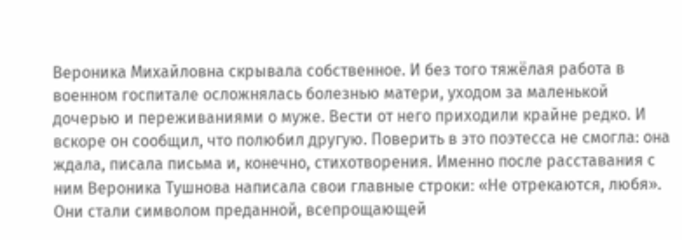Вероника Михайловна скрывала собственное. И без того тяжёлая работа в военном госпитале осложнялась болезнью матери, уходом за маленькой дочерью и переживаниями о муже. Вести от него приходили крайне редко. И вскоре он сообщил, что полюбил другую. Поверить в это поэтесса не смогла: она ждала, писала письма и, конечно, стихотворения. Именно после расставания с ним Вероника Тушнова написала свои главные строки: «Не отрекаются, любя». Они стали символом преданной, всепрощающей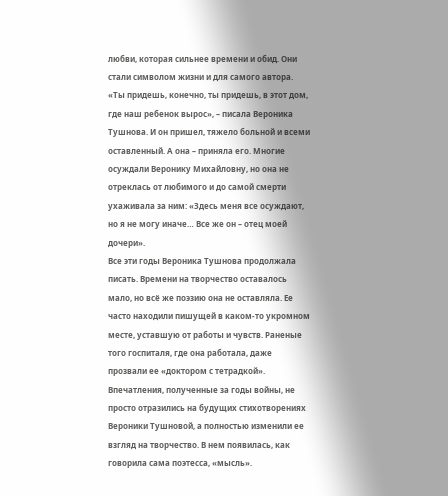любви, которая сильнее времени и обид. Они стали символом жизни и для самого автора.
«Ты придешь, конечно, ты придешь, в этот дом, где наш ребенок вырос», – писала Вероника Тушнова. И он пришел, тяжело больной и всеми оставленный. А она – приняла его. Многие осуждали Веронику Михайловну, но она не отреклась от любимого и до самой смерти ухаживала за ним: «Здесь меня все осуждают, но я не могу иначе… Все же он – отец моей дочери».
Все эти годы Вероника Тушнова продолжала писать. Времени на творчество оставалось мало, но всё же поэзию она не оставляла. Ее часто находили пишущей в каком-то укромном месте, уставшую от работы и чувств. Раненые того госпиталя, где она работала, даже прозвали ее «доктором с тетрадкой».
Впечатления, полученные за годы войны, не просто отразились на будущих стихотворениях Вероники Тушновой, а полностью изменили ее взгляд на творчество. В нем появилась, как говорила сама поэтесса, «мысль».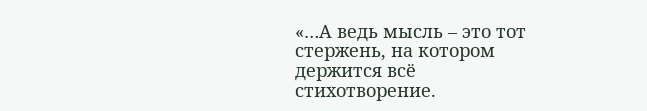«…А ведь мысль – это тот стержень, на котором держится всё стихотворение.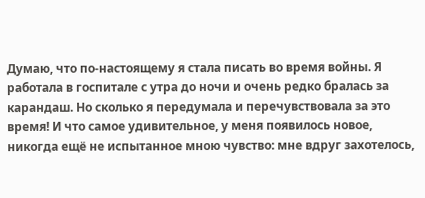Думаю, что по-настоящему я стала писать во время войны. Я работала в госпитале с утра до ночи и очень редко бралась за карандаш. Но сколько я передумала и перечувствовала за это время! И что самое удивительное, у меня появилось новое, никогда ещё не испытанное мною чувство: мне вдруг захотелось,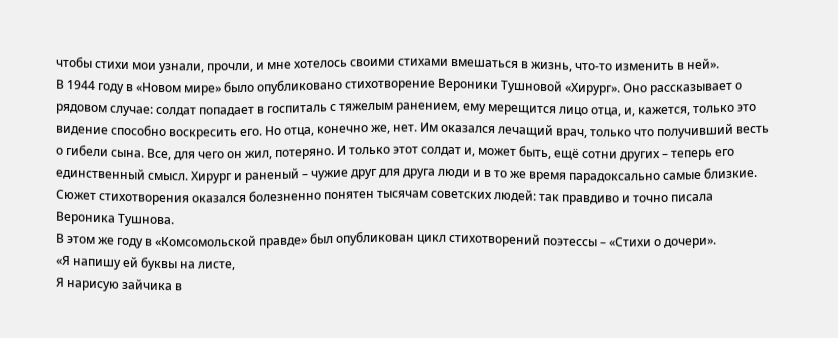чтобы стихи мои узнали, прочли, и мне хотелось своими стихами вмешаться в жизнь, что-то изменить в ней».
В 1944 году в «Новом мире» было опубликовано стихотворение Вероники Тушновой «Хирург». Оно рассказывает о рядовом случае: солдат попадает в госпиталь с тяжелым ранением, ему мерещится лицо отца, и, кажется, только это видение способно воскресить его. Но отца, конечно же, нет. Им оказался лечащий врач, только что получивший весть о гибели сына. Все, для чего он жил, потеряно. И только этот солдат и, может быть, ещё сотни других – теперь его единственный смысл. Хирург и раненый – чужие друг для друга люди и в то же время парадоксально самые близкие. Сюжет стихотворения оказался болезненно понятен тысячам советских людей: так правдиво и точно писала Вероника Тушнова.
В этом же году в «Комсомольской правде» был опубликован цикл стихотворений поэтессы – «Стихи о дочери».
«Я напишу ей буквы на листе,
Я нарисую зайчика в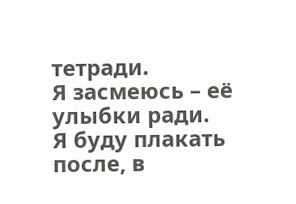тетради.
Я засмеюсь – её улыбки ради.
Я буду плакать после, в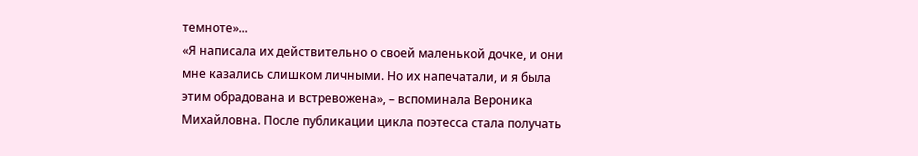темноте»...
«Я написала их действительно о своей маленькой дочке, и они мне казались слишком личными. Но их напечатали, и я была этим обрадована и встревожена», – вспоминала Вероника Михайловна. После публикации цикла поэтесса стала получать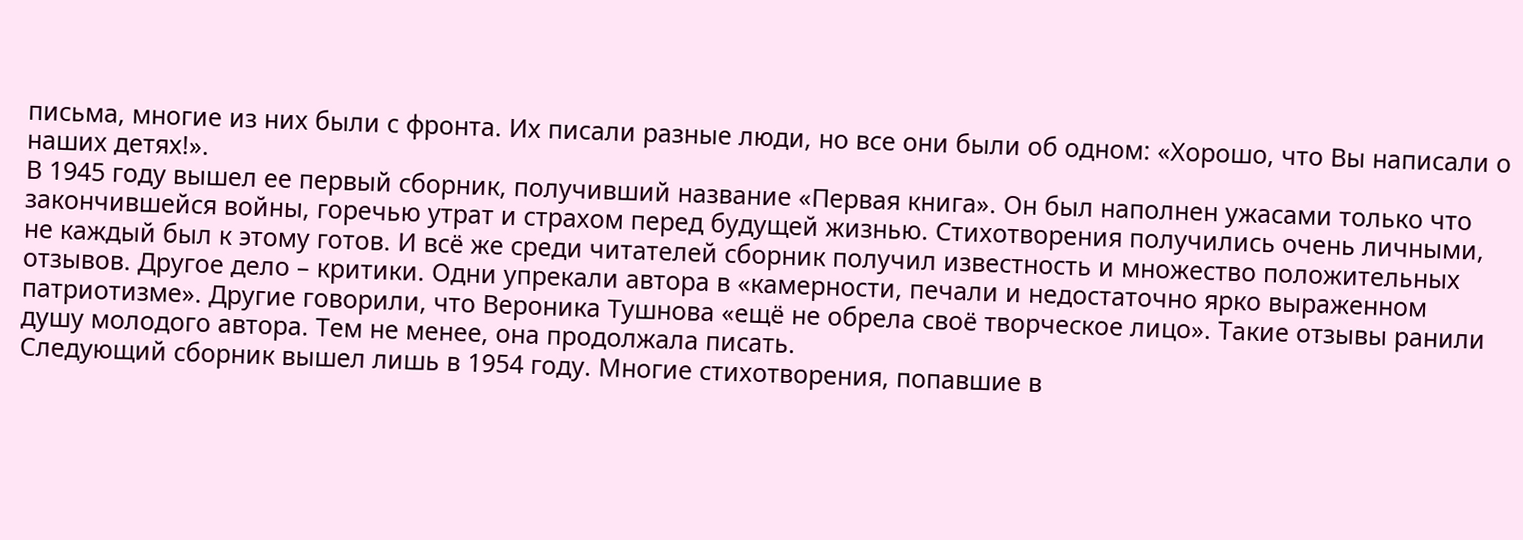письма, многие из них были с фронта. Их писали разные люди, но все они были об одном: «Хорошо, что Вы написали о наших детях!».
В 1945 году вышел ее первый сборник, получивший название «Первая книга». Он был наполнен ужасами только что закончившейся войны, горечью утрат и страхом перед будущей жизнью. Стихотворения получились очень личными, не каждый был к этому готов. И всё же среди читателей сборник получил известность и множество положительных отзывов. Другое дело – критики. Одни упрекали автора в «камерности, печали и недостаточно ярко выраженном патриотизме». Другие говорили, что Вероника Тушнова «ещё не обрела своё творческое лицо». Такие отзывы ранили душу молодого автора. Тем не менее, она продолжала писать.
Следующий сборник вышел лишь в 1954 году. Многие стихотворения, попавшие в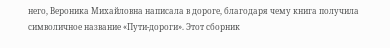него, Вероника Михайловна написала в дороге, благодаря чему книга получила символичное название «Пути-дороги». Этот сборник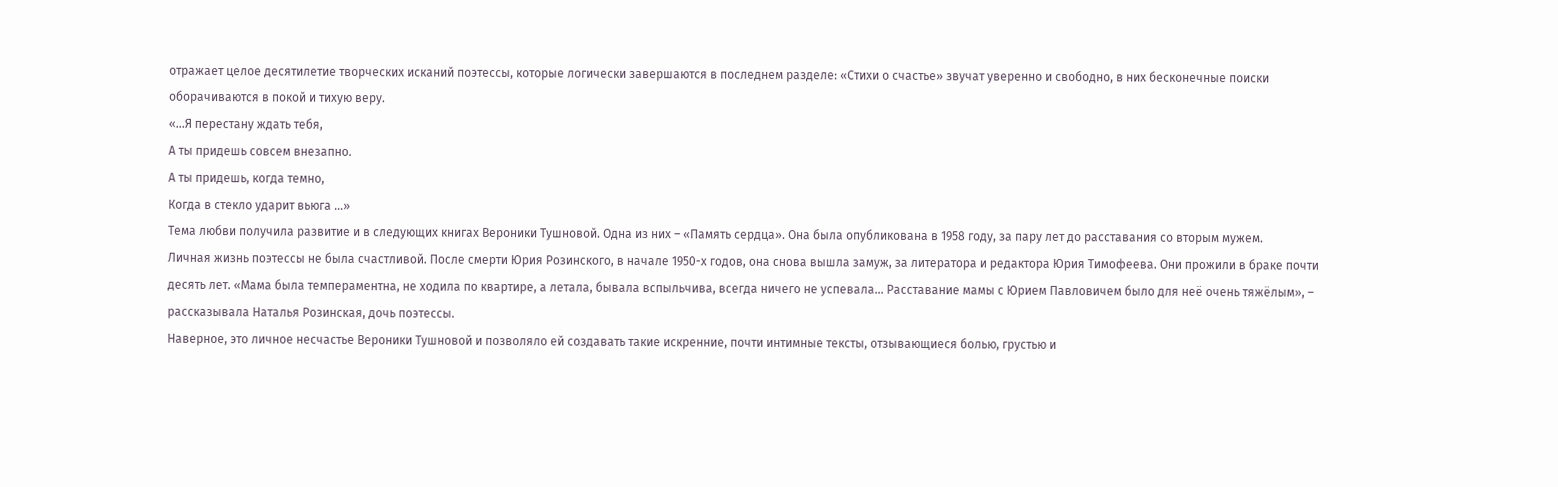отражает целое десятилетие творческих исканий поэтессы, которые логически завершаются в последнем разделе: «Стихи о счастье» звучат уверенно и свободно, в них бесконечные поиски оборачиваются в покой и тихую веру.
«...Я перестану ждать тебя,
А ты придешь совсем внезапно.
А ты придешь, когда темно,
Когда в стекло ударит вьюга …»
Тема любви получила развитие и в следующих книгах Вероники Тушновой. Одна из них – «Память сердца». Она была опубликована в 1958 году, за пару лет до расставания со вторым мужем.
Личная жизнь поэтессы не была счастливой. После смерти Юрия Розинского, в начале 1950-х годов, она снова вышла замуж, за литератора и редактора Юрия Тимофеева. Они прожили в браке почти десять лет. «Мама была темпераментна, не ходила по квартире, а летала, бывала вспыльчива, всегда ничего не успевала... Расставание мамы с Юрием Павловичем было для неё очень тяжёлым», – рассказывала Наталья Розинская, дочь поэтессы.
Наверное, это личное несчастье Вероники Тушновой и позволяло ей создавать такие искренние, почти интимные тексты, отзывающиеся болью, грустью и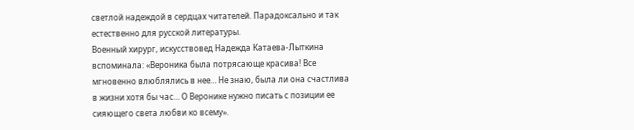светлой надеждой в сердцах читателей. Парадоксально и так естественно для русской литературы.
Военный хирург, искусствовед Надежда Катаева-Лыткина вспоминала: «Вероника была потрясающе красива! Все мгновенно влюблялись в нее… Не знаю, была ли она счастлива в жизни хотя бы час… О Веронике нужно писать с позиции ее сияющего света любви ко всему».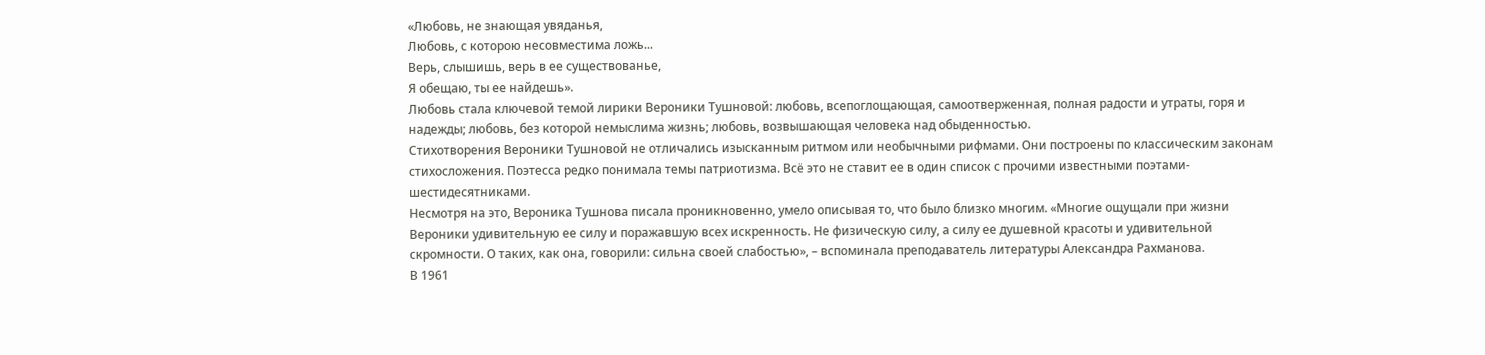«Любовь, не знающая увяданья,
Любовь, с которою несовместима ложь...
Верь, слышишь, верь в ее существованье,
Я обещаю, ты ее найдешь».
Любовь стала ключевой темой лирики Вероники Тушновой: любовь, всепоглощающая, самоотверженная, полная радости и утраты, горя и надежды; любовь, без которой немыслима жизнь; любовь, возвышающая человека над обыденностью.
Стихотворения Вероники Тушновой не отличались изысканным ритмом или необычными рифмами. Они построены по классическим законам стихосложения. Поэтесса редко понимала темы патриотизма. Всё это не ставит ее в один список с прочими известными поэтами-шестидесятниками.
Несмотря на это, Вероника Тушнова писала проникновенно, умело описывая то, что было близко многим. «Многие ощущали при жизни Вероники удивительную ее силу и поражавшую всех искренность. Не физическую силу, а силу ее душевной красоты и удивительной скромности. О таких, как она, говорили: сильна своей слабостью», – вспоминала преподаватель литературы Александра Рахманова.
В 1961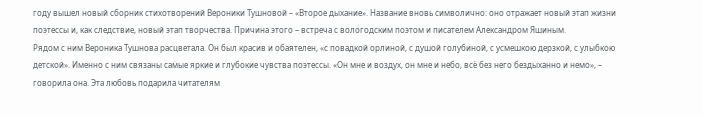году вышел новый сборник стихотворений Вероники Тушновой – «Второе дыхание». Название вновь символично: оно отражает новый этап жизни поэтессы и, как следствие, новый этап творчества. Причина этого – встреча с вологодским поэтом и писателем Александром Яшиным.
Рядом с ним Вероника Тушнова расцветала. Он был красив и обаятелен, «с повадкой орлиной, с душой голубиной, с усмешкою дерзкой, с улыбкою детской». Именно с ним связаны самые яркие и глубокие чувства поэтессы. «Он мне и воздух, он мне и небо, всё без него бездыханно и немо», – говорила она. Эта любовь подарила читателям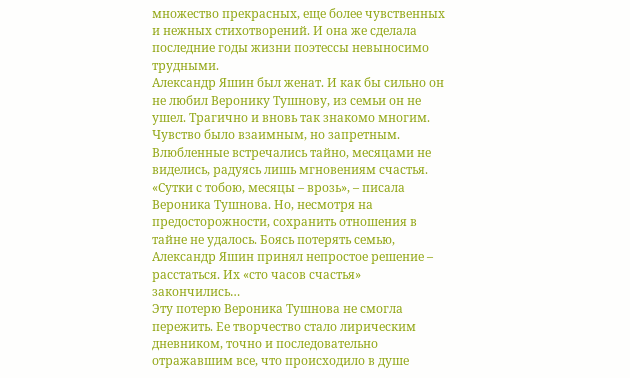множество прекрасных, еще более чувственных и нежных стихотворений. И она же сделала последние годы жизни поэтессы невыносимо трудными.
Александр Яшин был женат. И как бы сильно он не любил Веронику Тушнову, из семьи он не ушел. Трагично и вновь так знакомо многим. Чувство было взаимным, но запретным. Влюбленные встречались тайно, месяцами не виделись, радуясь лишь мгновениям счастья. «Сутки с тобою, месяцы – врозь», – писала Вероника Тушнова. Но, несмотря на предосторожности, сохранить отношения в тайне не удалось. Боясь потерять семью, Александр Яшин принял непростое решение – расстаться. Их «сто часов счастья» закончились…
Эту потерю Вероника Тушнова не смогла пережить. Ее творчество стало лирическим дневником, точно и последовательно отражавшим все, что происходило в душе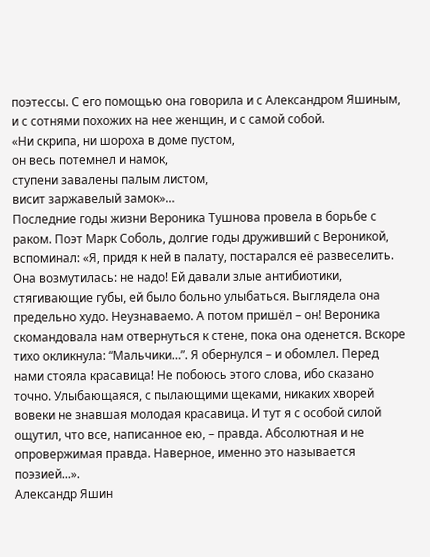поэтессы. С его помощью она говорила и с Александром Яшиным, и с сотнями похожих на нее женщин, и с самой собой.
«Ни скрипа, ни шороха в доме пустом,
он весь потемнел и намок,
ступени завалены палым листом,
висит заржавелый замок»…
Последние годы жизни Вероника Тушнова провела в борьбе с раком. Поэт Марк Соболь, долгие годы друживший с Вероникой, вспоминал: «Я, придя к ней в палату, постарался её развеселить. Она возмутилась: не надо! Ей давали злые антибиотики, стягивающие губы, ей было больно улыбаться. Выглядела она предельно худо. Неузнаваемо. А потом пришёл – он! Вероника скомандовала нам отвернуться к стене, пока она оденется. Вскоре тихо окликнула: “Мальчики…”. Я обернулся – и обомлел. Перед нами стояла красавица! Не побоюсь этого слова, ибо сказано точно. Улыбающаяся, с пылающими щеками, никаких хворей вовеки не знавшая молодая красавица. И тут я с особой силой ощутил, что все, написанное ею, – правда. Абсолютная и не опровержимая правда. Наверное, именно это называется поэзией...».
Александр Яшин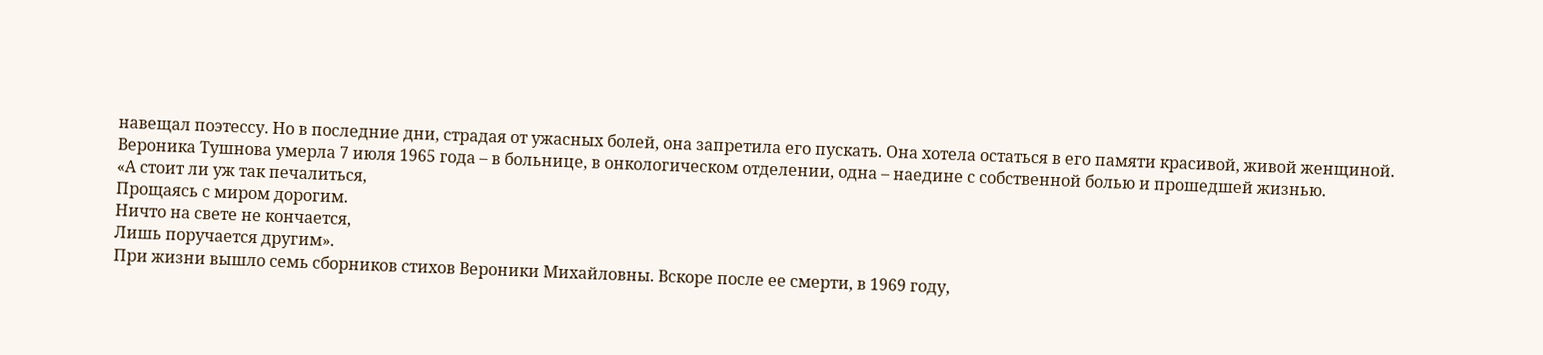навещал поэтессу. Но в последние дни, страдая от ужасных болей, она запретила его пускать. Она хотела остаться в его памяти красивой, живой женщиной.
Вероника Тушнова умерла 7 июля 1965 года – в больнице, в онкологическом отделении, одна – наедине с собственной болью и прошедшей жизнью.
«А стоит ли уж так печалиться,
Прощаясь с миром дорогим.
Ничто на свете не кончается,
Лишь поручается другим».
При жизни вышло семь сборников стихов Вероники Михайловны. Вскоре после ее смерти, в 1969 году,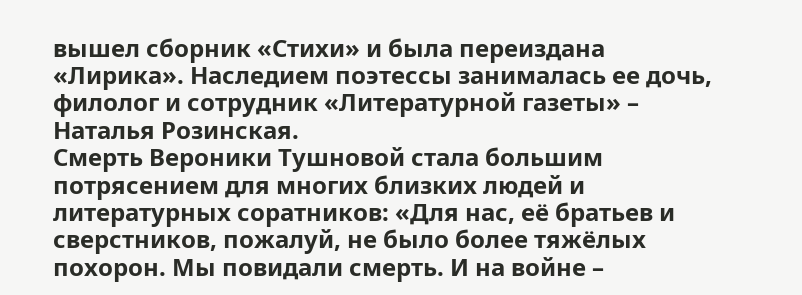вышел сборник «Стихи» и была переиздана «Лирика». Наследием поэтессы занималась ее дочь, филолог и сотрудник «Литературной газеты» – Наталья Розинская.
Смерть Вероники Тушновой стала большим потрясением для многих близких людей и литературных соратников: «Для нас, её братьев и сверстников, пожалуй, не было более тяжёлых похорон. Мы повидали смерть. И на войне –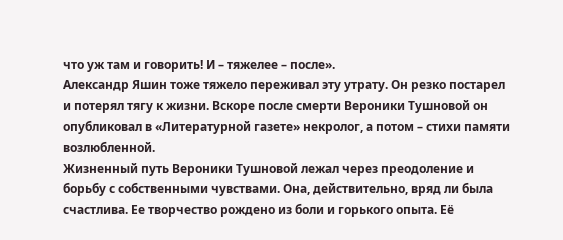что уж там и говорить! И – тяжелее – после».
Александр Яшин тоже тяжело переживал эту утрату. Он резко постарел и потерял тягу к жизни. Вскоре после смерти Вероники Тушновой он опубликовал в «Литературной газете» некролог, а потом – стихи памяти возлюбленной.
Жизненный путь Вероники Тушновой лежал через преодоление и борьбу с собственными чувствами. Она, действительно, вряд ли была счастлива. Ее творчество рождено из боли и горького опыта. Её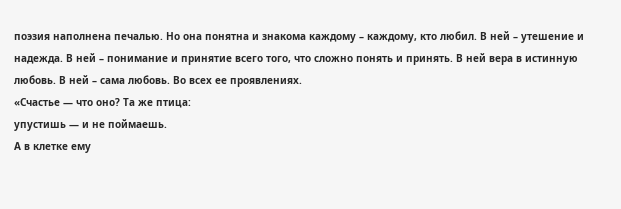поэзия наполнена печалью. Но она понятна и знакома каждому – каждому, кто любил. В ней – утешение и надежда. В ней – понимание и принятие всего того, что сложно понять и принять. В ней вера в истинную любовь. В ней – сама любовь. Во всех ее проявлениях.
«Счастье — что онo? Та же птица:
упустишь — и не поймаешь.
А в клетке ему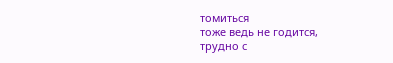томиться
тоже ведь не годится,
трудно с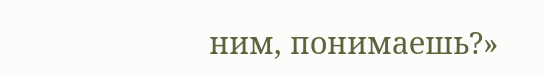ним, понимаешь?»